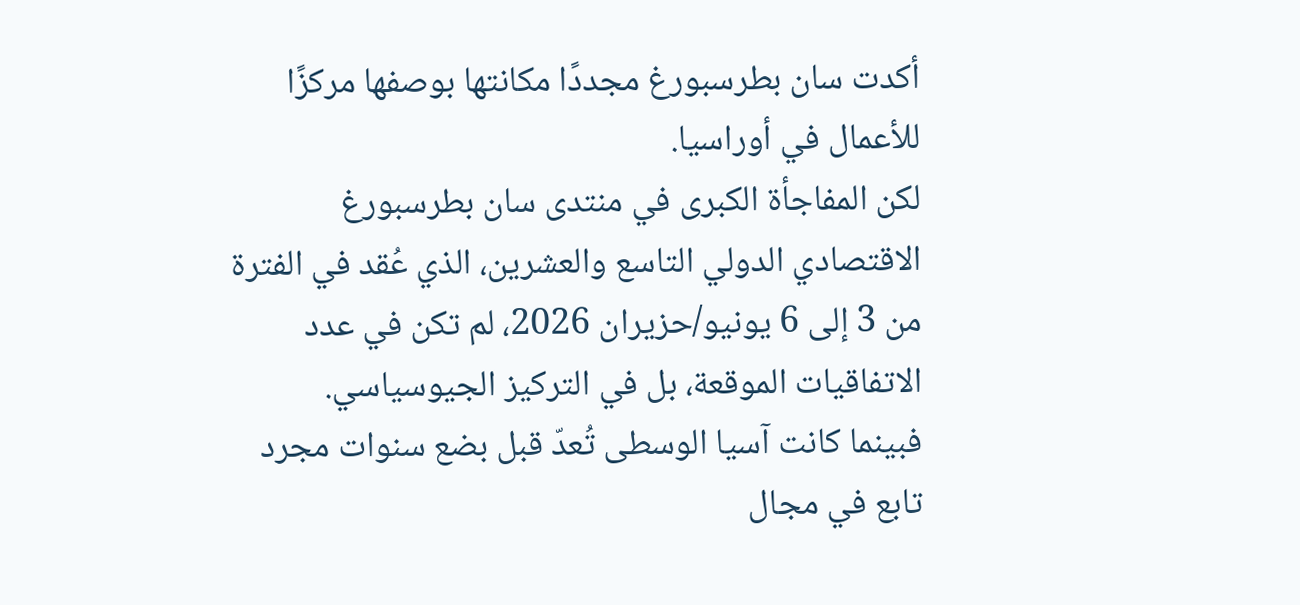أكدت سان بطرسبورغ مجددًا مكانتها بوصفها مركزًا للأعمال في أوراسيا.
لكن المفاجأة الكبرى في منتدى سان بطرسبورغ الاقتصادي الدولي التاسع والعشرين، الذي عُقد في الفترة من 3 إلى 6 يونيو/حزيران 2026، لم تكن في عدد الاتفاقيات الموقعة، بل في التركيز الجيوسياسي.
فبينما كانت آسيا الوسطى تُعدّ قبل بضع سنوات مجرد تابع في مجال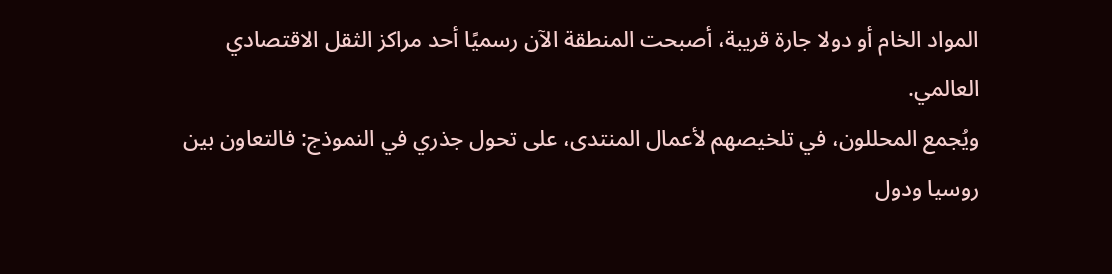المواد الخام أو دولا جارة قريبة، أصبحت المنطقة الآن رسميًا أحد مراكز الثقل الاقتصادي العالمي.
ويُجمع المحللون، في تلخيصهم لأعمال المنتدى، على تحول جذري في النموذج: فالتعاون بين روسيا ودول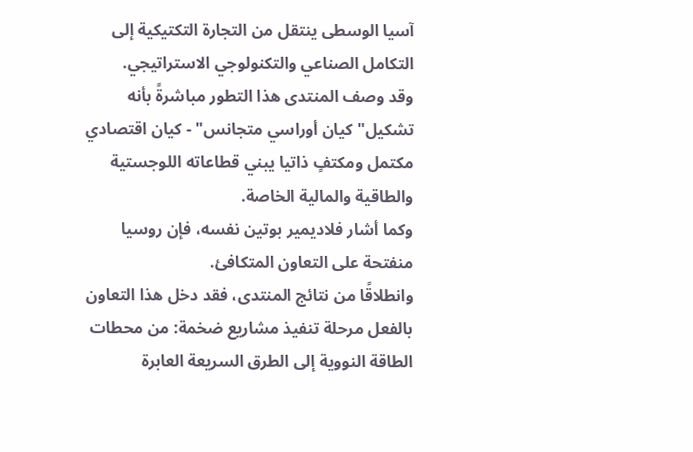آسيا الوسطى ينتقل من التجارة التكتيكية إلى التكامل الصناعي والتكنولوجي الاستراتيجي.
وقد وصف المنتدى هذا التطور مباشرةً بأنه تشكيل" كيان أوراسي متجانس" - كيان اقتصادي مكتمل ومكتفٍ ذاتيا يبني قطاعاته اللوجستية والطاقية والمالية الخاصة.
وكما أشار فلاديمير بوتين نفسه، فإن روسيا منفتحة على التعاون المتكافئ.
وانطلاقًا من نتائج المنتدى، فقد دخل هذا التعاون بالفعل مرحلة تنفيذ مشاريع ضخمة: من محطات الطاقة النووية إلى الطرق السريعة العابرة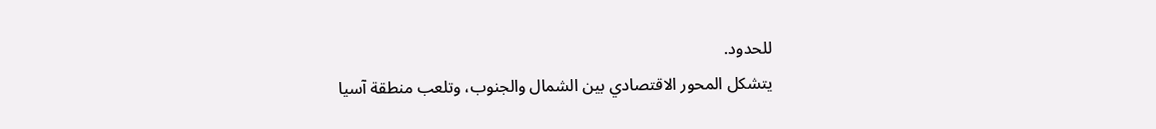للحدود.
يتشكل المحور الاقتصادي بين الشمال والجنوب، وتلعب منطقة آسيا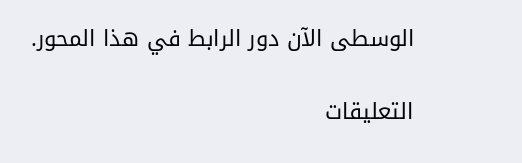الوسطى الآن دور الرابط في هذا المحور.

التعليقات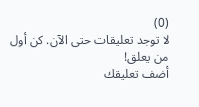(0)
لا توجد تعليقات حتى الآن. كن أول من يعلق!
أضف تعليقك